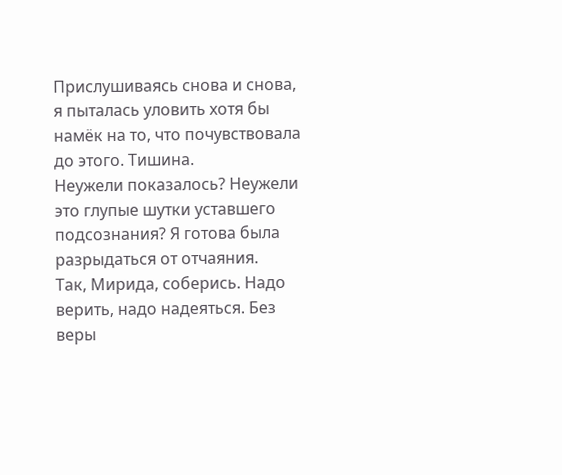Прислушиваясь снова и снова, я пыталась уловить хотя бы намёк на то, что почувствовала до этого. Тишина.
Неужели показалось? Неужели это глупые шутки уставшего подсознания? Я готова была разрыдаться от отчаяния.
Так, Мирида, соберись. Надо верить, надо надеяться. Без веры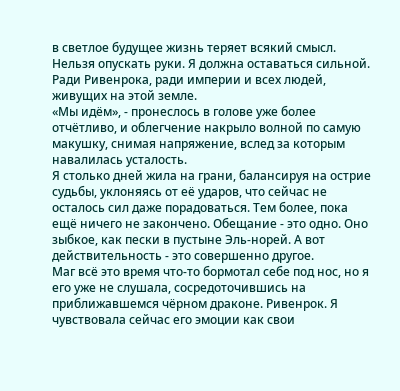в светлое будущее жизнь теряет всякий смысл. Нельзя опускать руки. Я должна оставаться сильной. Ради Ривенрока, ради империи и всех людей, живущих на этой земле.
«Мы идём», - пронеслось в голове уже более отчётливо, и облегчение накрыло волной по самую макушку, снимая напряжение, вслед за которым навалилась усталость.
Я столько дней жила на грани, балансируя на острие судьбы, уклоняясь от её ударов, что сейчас не осталось сил даже порадоваться. Тем более, пока ещё ничего не закончено. Обещание - это одно. Оно зыбкое, как пески в пустыне Эль-норей. А вот действительность - это совершенно другое.
Маг всё это время что-то бормотал себе под нос, но я его уже не слушала, сосредоточившись на приближавшемся чёрном драконе. Ривенрок. Я чувствовала сейчас его эмоции как свои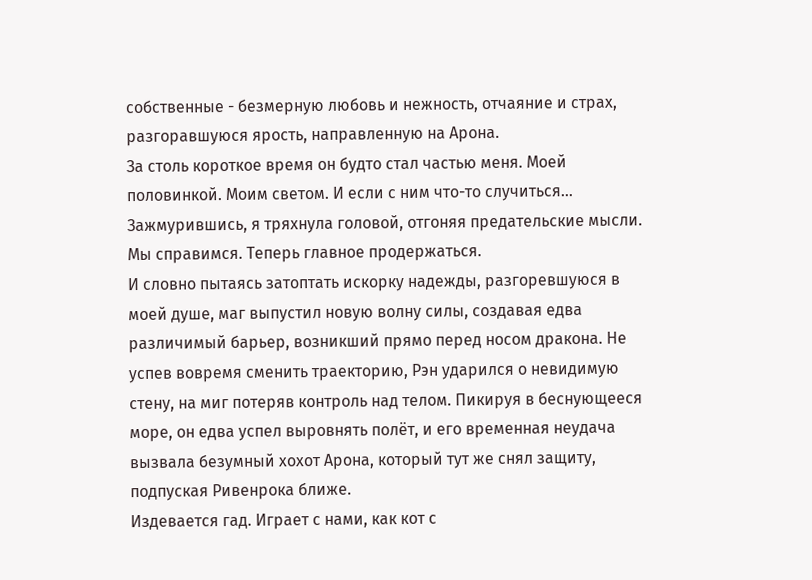собственные - безмерную любовь и нежность, отчаяние и страх, разгоравшуюся ярость, направленную на Арона.
За столь короткое время он будто стал частью меня. Моей половинкой. Моим светом. И если с ним что-то случиться…
Зажмурившись, я тряхнула головой, отгоняя предательские мысли.
Мы справимся. Теперь главное продержаться.
И словно пытаясь затоптать искорку надежды, разгоревшуюся в моей душе, маг выпустил новую волну силы, создавая едва различимый барьер, возникший прямо перед носом дракона. Не успев вовремя сменить траекторию, Рэн ударился о невидимую стену, на миг потеряв контроль над телом. Пикируя в беснующееся море, он едва успел выровнять полёт, и его временная неудача вызвала безумный хохот Арона, который тут же снял защиту, подпуская Ривенрока ближе.
Издевается гад. Играет с нами, как кот с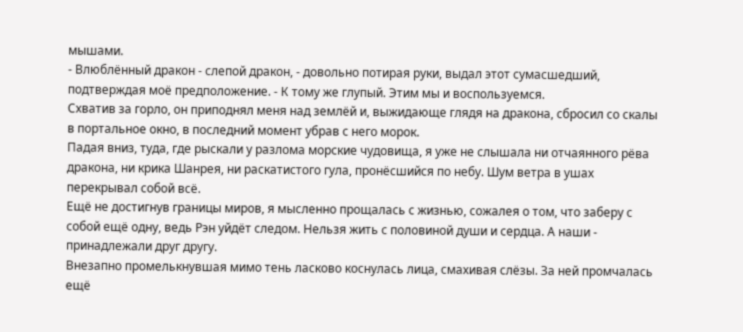мышами.
- Влюблённый дракон - слепой дракон, - довольно потирая руки, выдал этот сумасшедший, подтверждая моё предположение. - К тому же глупый. Этим мы и воспользуемся.
Схватив за горло, он приподнял меня над землёй и, выжидающе глядя на дракона, сбросил со скалы в портальное окно, в последний момент убрав с него морок.
Падая вниз, туда, где рыскали у разлома морские чудовища, я уже не слышала ни отчаянного рёва дракона, ни крика Шанрея, ни раскатистого гула, пронёсшийся по небу. Шум ветра в ушах перекрывал собой всё.
Ещё не достигнув границы миров, я мысленно прощалась с жизнью, сожалея о том, что заберу с собой ещё одну, ведь Рэн уйдёт следом. Нельзя жить с половиной души и сердца. А наши - принадлежали друг другу.
Внезапно промелькнувшая мимо тень ласково коснулась лица, смахивая слёзы. За ней промчалась ещё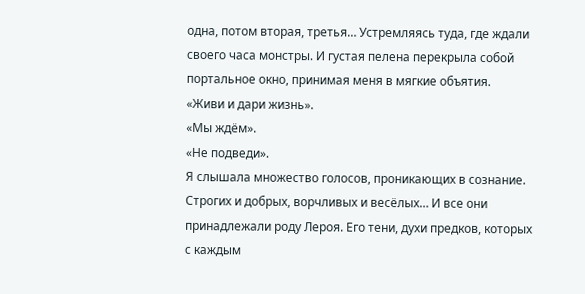одна, потом вторая, третья… Устремляясь туда, где ждали своего часа монстры. И густая пелена перекрыла собой портальное окно, принимая меня в мягкие объятия.
«Живи и дари жизнь».
«Мы ждём».
«Не подведи».
Я слышала множество голосов, проникающих в сознание. Строгих и добрых, ворчливых и весёлых… И все они принадлежали роду Лероя. Его тени, духи предков, которых с каждым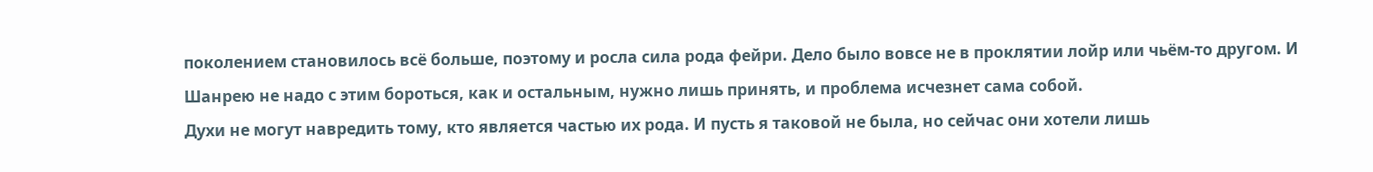поколением становилось всё больше, поэтому и росла сила рода фейри. Дело было вовсе не в проклятии лойр или чьём-то другом. И Шанрею не надо с этим бороться, как и остальным, нужно лишь принять, и проблема исчезнет сама собой.
Духи не могут навредить тому, кто является частью их рода. И пусть я таковой не была, но сейчас они хотели лишь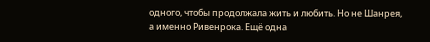одного, чтобы продолжала жить и любить. Но не Шанрея, а именно Ривенрока. Ещё одна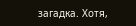загадка. Хотя,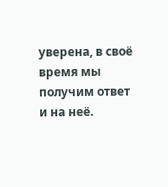уверена, в своё время мы получим ответ и на неё.